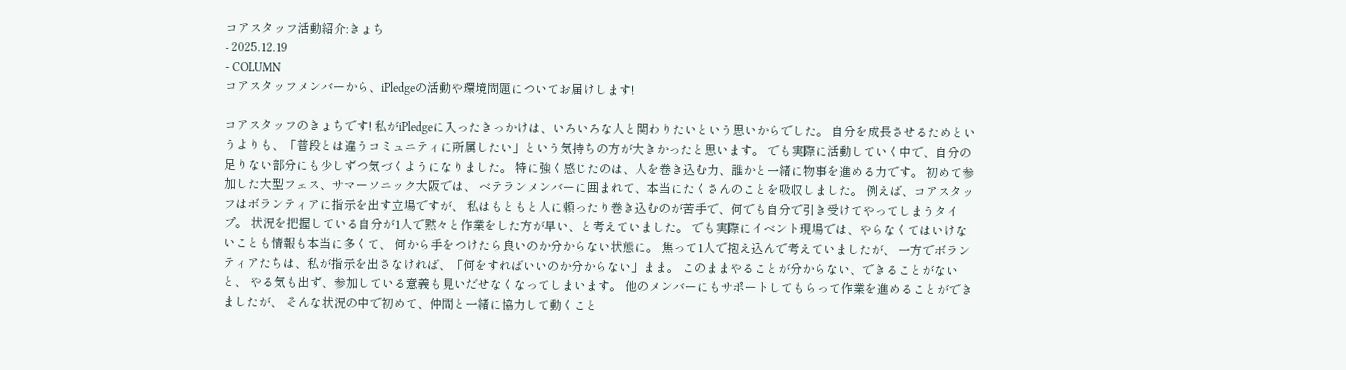コアスタッフ活動紹介:きょち
- 2025.12.19
- COLUMN
コアスタッフメンバーから、iPledgeの活動や環境問題についてお届けします!

コアスタッフのきょちです! 私がiPledgeに入ったきっかけは、いろいろな人と関わりたいという思いからでした。 自分を成長させるためというよりも、「普段とは違うコミュニティに所属したい」という気持ちの方が大きかったと思います。 でも実際に活動していく中で、自分の足りない部分にも少しずつ気づくようになりました。 特に強く感じたのは、人を巻き込む力、誰かと一緒に物事を進める力です。 初めて参加した大型フェス、サマーソニック大阪では、 ベテランメンバーに囲まれて、本当にたくさんのことを吸収しました。 例えば、コアスタッフはボランティアに指示を出す立場ですが、 私はもともと人に頼ったり巻き込むのが苦手で、何でも自分で引き受けてやってしまうタイプ。 状況を把握している自分が1人で黙々と作業をした方が早い、と考えていました。 でも実際にイベント現場では、やらなくてはいけないことも情報も本当に多くて、 何から手をつけたら良いのか分からない状態に。 焦って1人で抱え込んで考えていましたが、 一方でボランティアたちは、私が指示を出さなければ、「何をすればいいのか分からない」まま。 このままやることが分からない、できることがないと、 やる気も出ず、参加している意義も見いだせなくなってしまいます。 他のメンバーにもサポートしてもらって作業を進めることができましたが、 そんな状況の中で初めて、仲間と一緒に協力して動くこと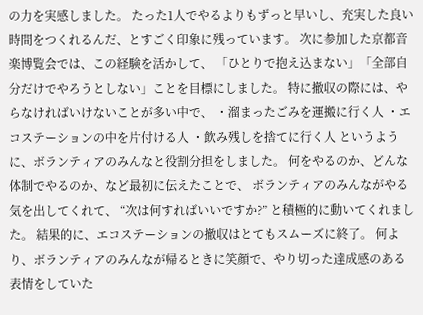の力を実感しました。 たった1人でやるよりもずっと早いし、充実した良い時間をつくれるんだ、とすごく印象に残っています。 次に参加した京都音楽博覧会では、この経験を活かして、 「ひとりで抱え込まない」「全部自分だけでやろうとしない」ことを目標にしました。 特に撤収の際には、やらなければいけないことが多い中で、 ・溜まったごみを運搬に行く人 ・エコステーションの中を片付ける人 ・飲み残しを捨てに行く人 というように、ボランティアのみんなと役割分担をしました。 何をやるのか、どんな体制でやるのか、など最初に伝えたことで、 ボランティアのみんながやる気を出してくれて、 “次は何すればいいですか?” と積極的に動いてくれました。 結果的に、エコステーションの撤収はとてもスムーズに終了。 何より、ボランティアのみんなが帰るときに笑顔で、やり切った達成感のある表情をしていた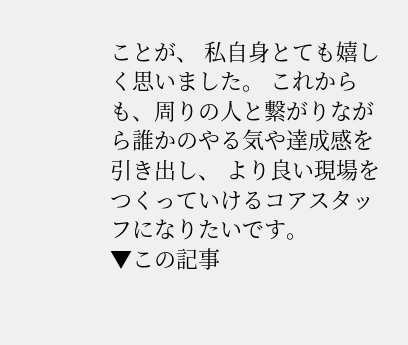ことが、 私自身とても嬉しく思いました。 これからも、周りの人と繋がりながら誰かのやる気や達成感を引き出し、 より良い現場をつくっていけるコアスタッフになりたいです。
▼この記事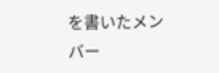を書いたメンバー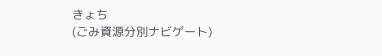きょち
(ごみ資源分別ナビゲート)